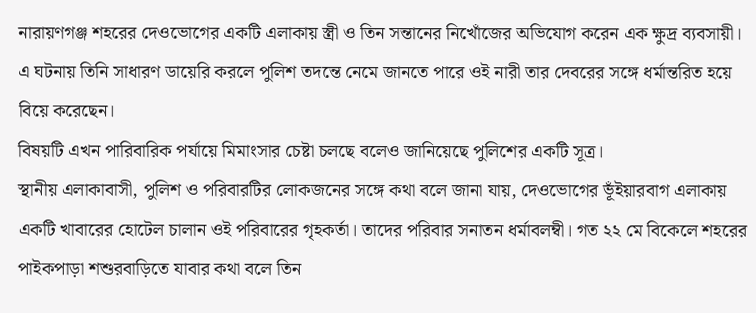নারায়ণগঞ্জ শহরের দেওভোগের একটি এলাকায় স্ত্রী ও তিন সন্তানের নিখোঁজের অভিযোগ করেন এক ক্ষুদ্র ব্যবসায়ী। এ ঘটনায় তিনি সাধারণ ডায়েরি করলে পুলিশ তদন্তে নেমে জানতে পারে ওই নারী তার দেবরের সঙ্গে ধর্মান্তরিত হয়ে বিয়ে করেছেন।
বিষয়টি এখন পারিবারিক পর্যায়ে মিমাংসার চেষ্টা চলছে বলেও জানিয়েছে পুলিশের একটি সূত্র।
স্থানীয় এলাকাবাসী, পুলিশ ও পরিবারটির লোকজনের সঙ্গে কথা বলে জানা যায়, দেওভোগের ভূঁইয়ারবাগ এলাকায় একটি খাবারের হোটেল চালান ওই পরিবারের গৃহকর্তা। তাদের পরিবার সনাতন ধর্মাবলম্বী। গত ২২ মে বিকেলে শহরের পাইকপাড়া শশুরবাড়িতে যাবার কথা বলে তিন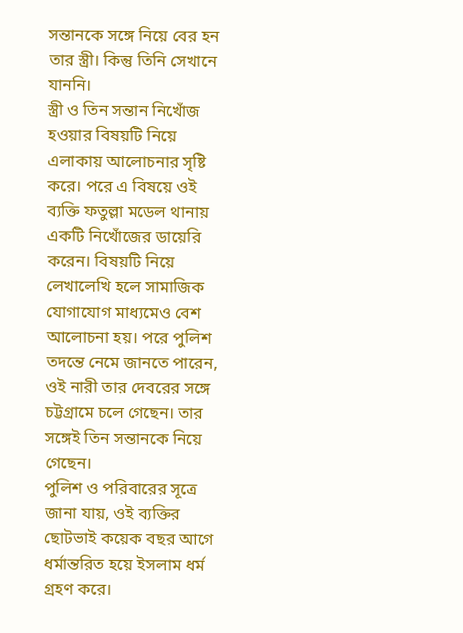সন্তানকে সঙ্গে নিয়ে বের হন তার স্ত্রী। কিন্তু তিনি সেখানে যাননি।
স্ত্রী ও তিন সন্তান নিখোঁজ হওয়ার বিষয়টি নিয়ে এলাকায় আলোচনার সৃষ্টি করে। পরে এ বিষয়ে ওই ব্যক্তি ফতুল্লা মডেল থানায় একটি নিখোঁজের ডায়েরি করেন। বিষয়টি নিয়ে লেখালেখি হলে সামাজিক যোগাযোগ মাধ্যমেও বেশ আলোচনা হয়। পরে পুলিশ তদন্তে নেমে জানতে পারেন, ওই নারী তার দেবরের সঙ্গে চট্টগ্রামে চলে গেছেন। তার সঙ্গেই তিন সন্তানকে নিয়ে গেছেন।
পুলিশ ও পরিবারের সূত্রে জানা যায়, ওই ব্যক্তির ছোটভাই কয়েক বছর আগে ধর্মান্তরিত হয়ে ইসলাম ধর্ম গ্রহণ করে।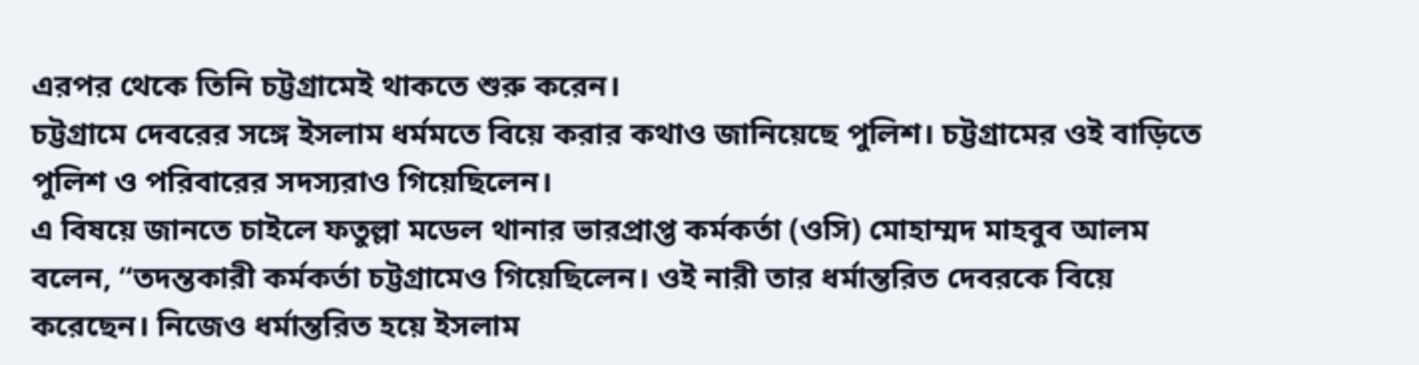এরপর থেকে তিনি চট্টগ্রামেই থাকতে শুরু করেন।
চট্টগ্রামে দেবরের সঙ্গে ইসলাম ধর্মমতে বিয়ে করার কথাও জানিয়েছে পুলিশ। চট্টগ্রামের ওই বাড়িতে পুলিশ ও পরিবারের সদস্যরাও গিয়েছিলেন।
এ বিষয়ে জানতে চাইলে ফতুল্লা মডেল থানার ভারপ্রাপ্ত কর্মকর্তা (ওসি) মোহাম্মদ মাহবুব আলম বলেন, “তদন্তকারী কর্মকর্তা চট্টগ্রামেও গিয়েছিলেন। ওই নারী তার ধর্মান্তরিত দেবরকে বিয়ে করেছেন। নিজেও ধর্মান্তরিত হয়ে ইসলাম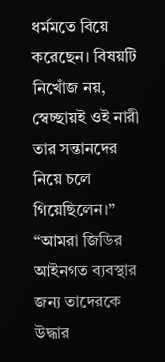ধর্মমতে বিয়ে করেছেন। বিষয়টি নিখোঁজ নয়, স্বেচ্ছায়ই ওই নারী তার সন্তানদের নিয়ে চলে গিয়েছিলেন।”
“আমরা জিডির আইনগত ব্যবস্থার জন্য তাদেরকে উদ্ধার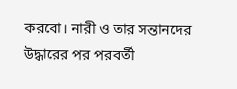করবো। নারী ও তার সন্তানদের উদ্ধারের পর পরবর্তী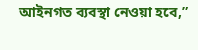আইনগত ব্যবস্থা নেওয়া হবে,”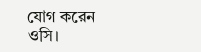যোগ করেন ওসি।